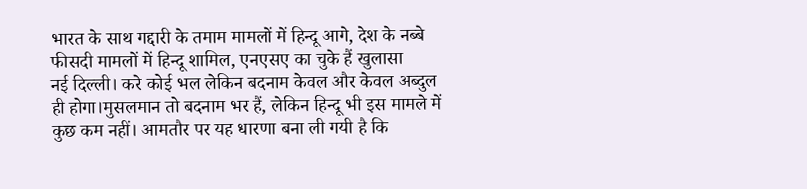भारत के साथ गद्दारी के तमाम मामलों में हिन्दू आगे, देश के नब्बे फीसदी मामलों में हिन्दू शामिल, एनएसए का चुके हैं खुलासा
नई दिल्ली। करे कोई भल लेकिन बदनाम केवल और केवल अब्दुल ही होगा।मुसलमान तो बदनाम भर हैं, लेकिन हिन्दू भी इस मामले में कुछ कम नहीं। आमतौर पर यह धारणा बना ली गयी है कि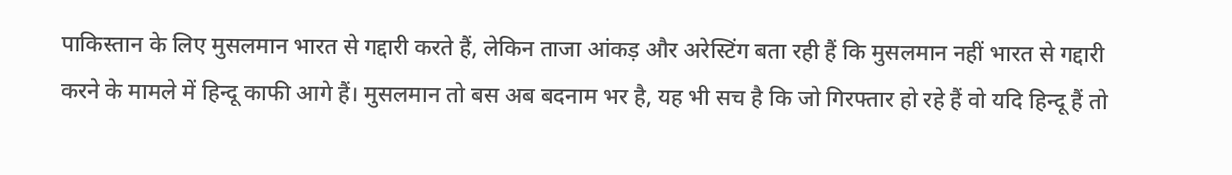पाकिस्तान के लिए मुसलमान भारत से गद्दारी करते हैं, लेकिन ताजा आंकड़ और अरेस्टिंग बता रही हैं कि मुसलमान नहीं भारत से गद्दारी करने के मामले में हिन्दू काफी आगे हैं। मुसलमान तो बस अब बदनाम भर है, यह भी सच है कि जो गिरफ्तार हो रहे हैं वो यदि हिन्दू हैं तो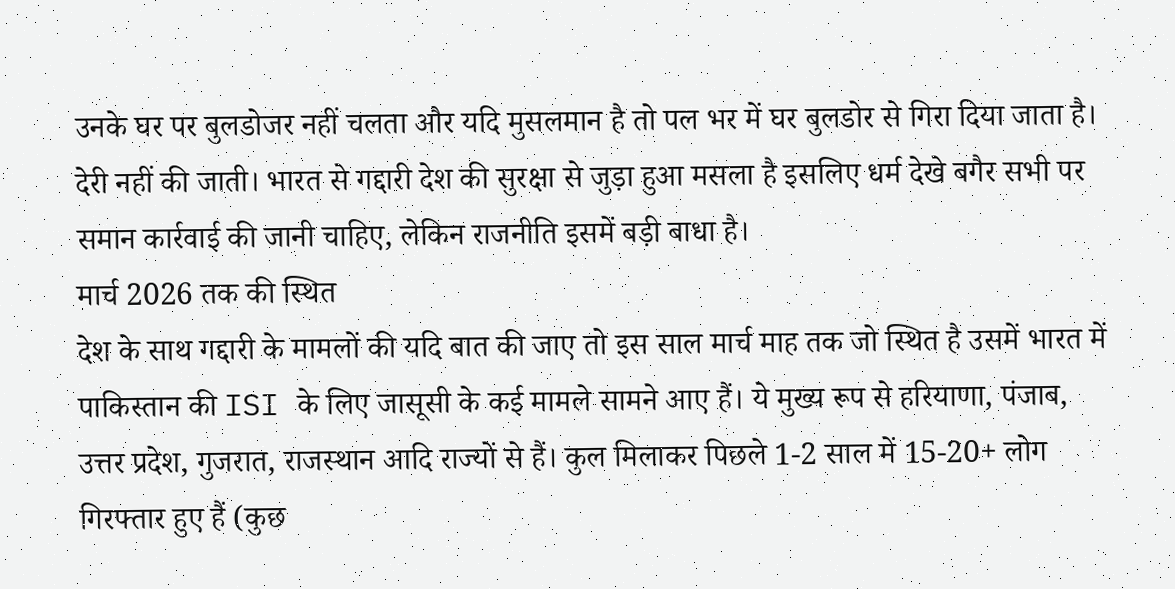उनके घर पर बुलडोजर नहीं चलता और यदि मुसलमान है तो पल भर में घर बुलडोर से गिरा दिया जाता है। देरी नहीं की जाती। भारत से गद्दारी देश की सुरक्षा से जुड़ा हुआ मसला है इसलिए धर्म देखे बगैर सभी पर समान कार्रवाई की जानी चाहिए, लेकिन राजनीति इसमें बड़ी बाधा है।
मार्च 2026 तक की स्थित
देश के साथ गद्दारी के मामलों की यदि बात की जाए तो इस साल मार्च माह तक जो स्थित है उसमें भारत में पाकिस्तान की ISI के लिए जासूसी के कई मामले सामने आए हैं। ये मुख्य रूप से हरियाणा, पंजाब, उत्तर प्रदेश, गुजरात, राजस्थान आदि राज्यों से हैं। कुल मिलाकर पिछले 1-2 साल में 15-20+ लोग गिरफ्तार हुए हैं (कुछ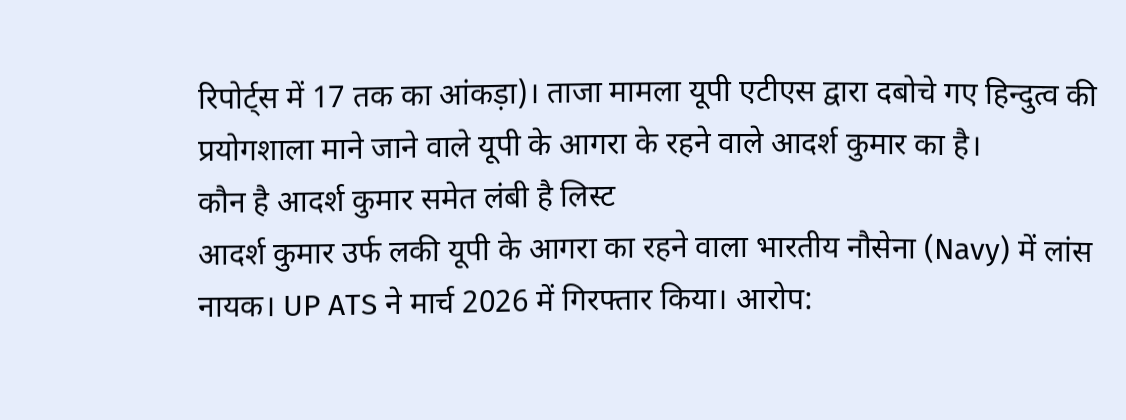रिपोर्ट्स में 17 तक का आंकड़ा)। ताजा मामला यूपी एटीएस द्वारा दबोचे गए हिन्दुत्व की प्रयोगशाला माने जाने वाले यूपी के आगरा के रहने वाले आदर्श कुमार का है।
कौन है आदर्श कुमार समेत लंबी है लिस्ट
आदर्श कुमार उर्फ लकी यूपी के आगरा का रहने वाला भारतीय नौसेना (Navy) में लांस नायक। UP ATS ने मार्च 2026 में गिरफ्तार किया। आरोप: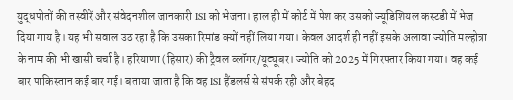युद्धपोतों की तस्वीरें और संवेदनशील जानकारी ISI को भेजना। हाल ही में कोर्ट में पेश कर उसको ज्यूडिशियल कस्टडी में भेज दिया गाय है। यह भी सवाल उठ रहा है कि उसका रिमांड क्यों नहीं लिया गया। केवल आदर्श ही नहीं इसके अलावा ज्योति मल्होत्रा के नाम की भी खासी चर्चा है। हरियाणा (हिसार) की ट्रैवल व्लॉगर/यूट्यूबर। ज्योति को 2025 में गिरफ्तार किया गया। वह कई बार पाकिस्तान कई बार गई। बताया जाता है कि वह ISI हैंडलर्स से संपर्क रही और बेहद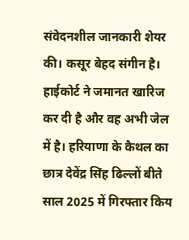संवेदनशील जानकारी शेयर की। कसूर बेहद संगीन है। हाईकोर्ट ने जमानत खारिज कर दी है और वह अभी जेल में है। हरियाणा के कैथल का छात्र देवेंद्र सिंह ढिल्लों बीते साल 2025 में गिरफ्तार किय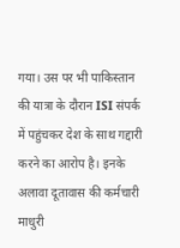गया। उस पर भी पाकिस्तान की यात्रा के दौरान ISI संपर्क में पहुंचकर देश के साथ गद्दारी करने का आरोप है। इनके अलावा दूतावास की कर्मचारी माधुरी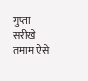गुप्ता सरीखे तमाम ऐसे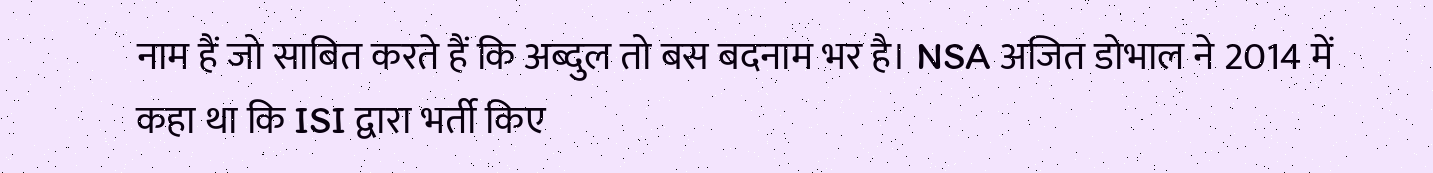नाम हैं जो साबित करते हैं कि अब्दुल तो बस बदनाम भर है। NSA अजित डोभाल ने 2014 में कहा था कि ISI द्वारा भर्ती किए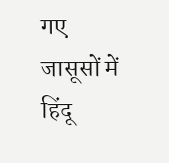गए जासूसों में हिंदू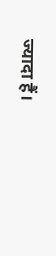ज्यादा हैं।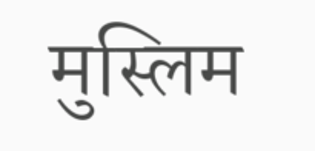मुस्लिम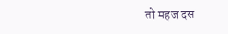तो महज दस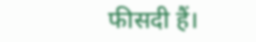फीसदी हैं।